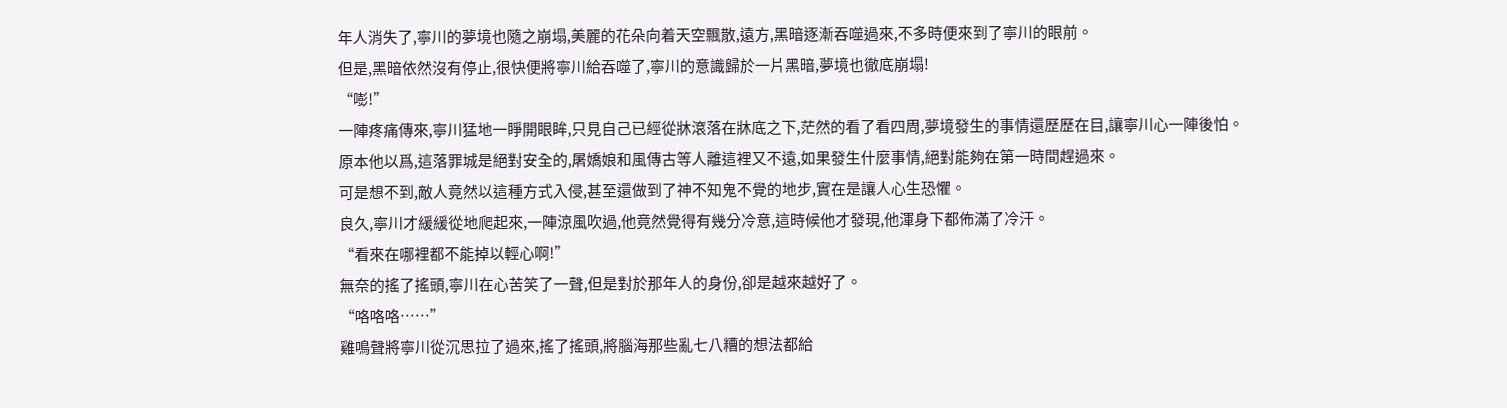年人消失了,寧川的夢境也隨之崩塌,美麗的花朵向着天空飄散,遠方,黑暗逐漸吞噬過來,不多時便來到了寧川的眼前。
但是,黑暗依然沒有停止,很快便將寧川給吞噬了,寧川的意識歸於一片黑暗,夢境也徹底崩塌!
“嘭!”
一陣疼痛傳來,寧川猛地一睜開眼眸,只見自己已經從牀滾落在牀底之下,茫然的看了看四周,夢境發生的事情還歷歷在目,讓寧川心一陣後怕。
原本他以爲,這落罪城是絕對安全的,屠嬌娘和風傳古等人離這裡又不遠,如果發生什麼事情,絕對能夠在第一時間趕過來。
可是想不到,敵人竟然以這種方式入侵,甚至還做到了神不知鬼不覺的地步,實在是讓人心生恐懼。
良久,寧川才緩緩從地爬起來,一陣涼風吹過,他竟然覺得有幾分冷意,這時候他才發現,他渾身下都佈滿了冷汗。
“看來在哪裡都不能掉以輕心啊!”
無奈的搖了搖頭,寧川在心苦笑了一聲,但是對於那年人的身份,卻是越來越好了。
“咯咯咯……”
雞鳴聲將寧川從沉思拉了過來,搖了搖頭,將腦海那些亂七八糟的想法都給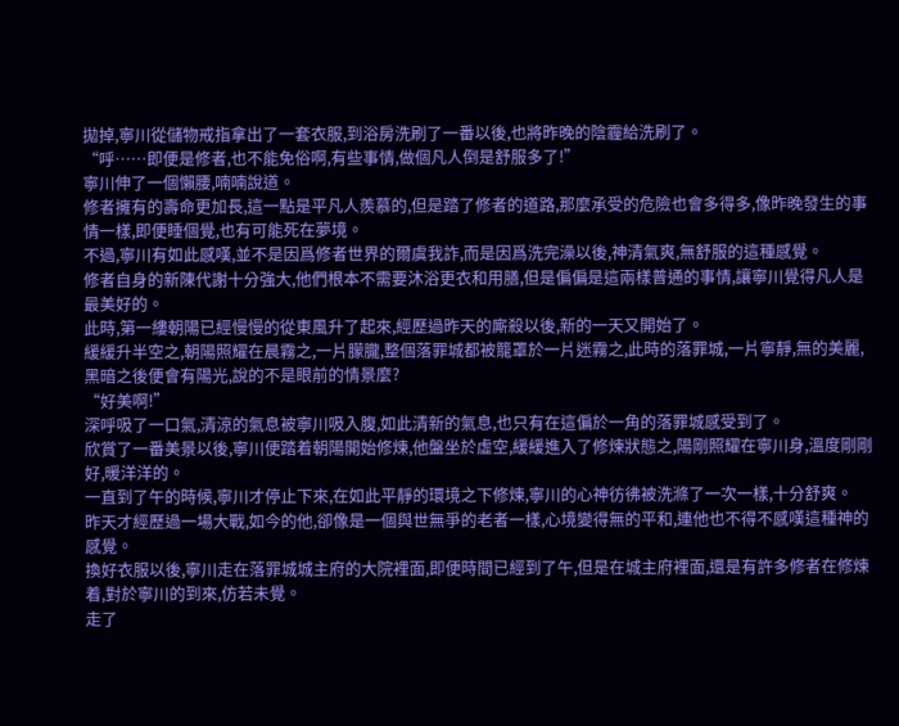拋掉,寧川從儲物戒指拿出了一套衣服,到浴房洗刷了一番以後,也將昨晚的陰霾給洗刷了。
“呼……即便是修者,也不能免俗啊,有些事情,做個凡人倒是舒服多了!”
寧川伸了一個懶腰,喃喃說道。
修者擁有的壽命更加長,這一點是平凡人羨慕的,但是踏了修者的道路,那麼承受的危險也會多得多,像昨晚發生的事情一樣,即便睡個覺,也有可能死在夢境。
不過,寧川有如此感嘆,並不是因爲修者世界的爾虞我詐,而是因爲洗完澡以後,神清氣爽,無舒服的這種感覺。
修者自身的新陳代謝十分強大,他們根本不需要沐浴更衣和用膳,但是偏偏是這兩樣普通的事情,讓寧川覺得凡人是最美好的。
此時,第一縷朝陽已經慢慢的從東風升了起來,經歷過昨天的廝殺以後,新的一天又開始了。
緩緩升半空之,朝陽照耀在晨霧之,一片朦朧,整個落罪城都被籠罩於一片迷霧之,此時的落罪城,一片寧靜,無的美麗,黑暗之後便會有陽光,說的不是眼前的情景麼?
“好美啊!”
深呼吸了一口氣,清涼的氣息被寧川吸入腹,如此清新的氣息,也只有在這偏於一角的落罪城感受到了。
欣賞了一番美景以後,寧川便踏着朝陽開始修煉,他盤坐於虛空,緩緩進入了修煉狀態之,陽剛照耀在寧川身,溫度剛剛好,暖洋洋的。
一直到了午的時候,寧川才停止下來,在如此平靜的環境之下修煉,寧川的心神彷彿被洗滌了一次一樣,十分舒爽。
昨天才經歷過一場大戰,如今的他,卻像是一個與世無爭的老者一樣,心境變得無的平和,連他也不得不感嘆這種神的感覺。
換好衣服以後,寧川走在落罪城城主府的大院裡面,即便時間已經到了午,但是在城主府裡面,還是有許多修者在修煉着,對於寧川的到來,仿若未覺。
走了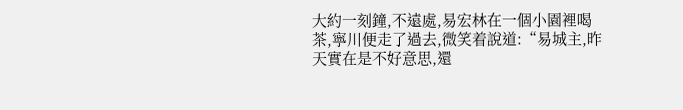大約一刻鐘,不遠處,易宏林在一個小園裡喝茶,寧川便走了過去,微笑着說道:“易城主,昨天實在是不好意思,還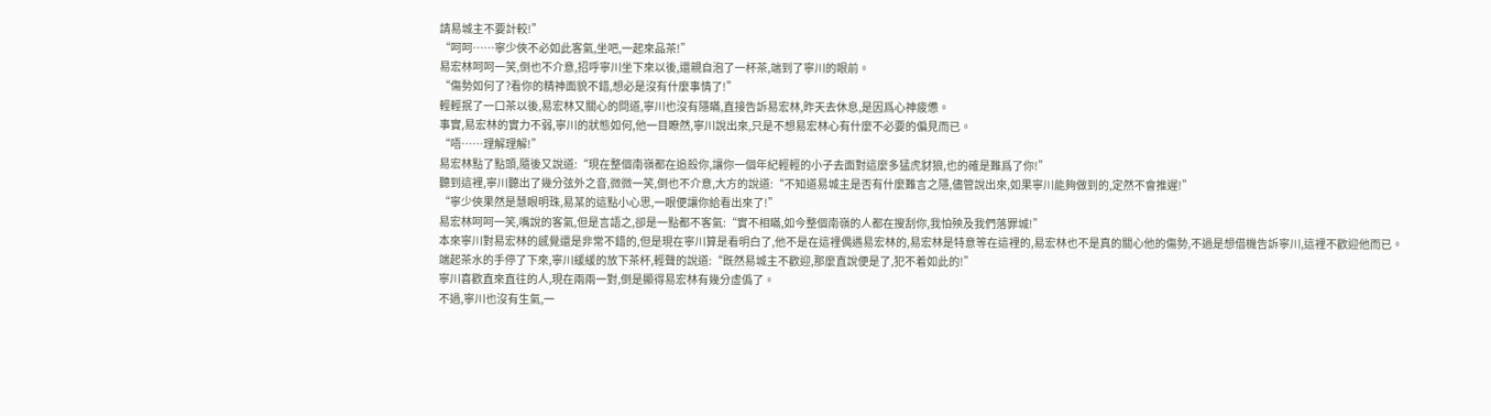請易城主不要計較!”
“呵呵……寧少俠不必如此客氣,坐吧,一起來品茶!”
易宏林呵呵一笑,倒也不介意,招呼寧川坐下來以後,還親自泡了一杯茶,端到了寧川的眼前。
“傷勢如何了?看你的精神面貌不錯,想必是沒有什麼事情了!”
輕輕抿了一口茶以後,易宏林又關心的問道,寧川也沒有隱瞞,直接告訴易宏林,昨天去休息,是因爲心神疲憊。
事實,易宏林的實力不弱,寧川的狀態如何,他一目瞭然,寧川說出來,只是不想易宏林心有什麼不必要的偏見而已。
“唔……理解理解!”
易宏林點了點頭,隨後又說道:“現在整個南嶺都在追殺你,讓你一個年紀輕輕的小子去面對這麼多猛虎豺狼,也的確是難爲了你!”
聽到這裡,寧川聽出了幾分弦外之音,微微一笑,倒也不介意,大方的說道:“不知道易城主是否有什麼難言之隱,儘管說出來,如果寧川能夠做到的,定然不會推遲!”
“寧少俠果然是慧眼明珠,易某的這點小心思,一眼便讓你給看出來了!”
易宏林呵呵一笑,嘴說的客氣,但是言語之,卻是一點都不客氣:“實不相瞞,如今整個南嶺的人都在搜刮你,我怕殃及我們落罪城!”
本來寧川對易宏林的感覺還是非常不錯的,但是現在寧川算是看明白了,他不是在這裡偶遇易宏林的,易宏林是特意等在這裡的,易宏林也不是真的關心他的傷勢,不過是想借機告訴寧川,這裡不歡迎他而已。
端起茶水的手停了下來,寧川緩緩的放下茶杯,輕聲的說道:“既然易城主不歡迎,那麼直說便是了,犯不着如此的!”
寧川喜歡直來直往的人,現在兩兩一對,倒是顯得易宏林有幾分虛僞了。
不過,寧川也沒有生氣,一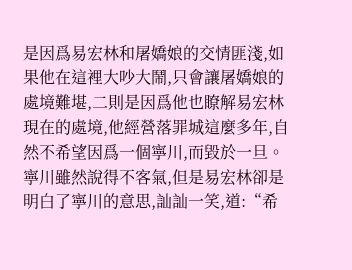是因爲易宏林和屠嬌娘的交情匪淺,如果他在這裡大吵大鬧,只會讓屠嬌娘的處境難堪,二則是因爲他也瞭解易宏林現在的處境,他經營落罪城這麼多年,自然不希望因爲一個寧川,而毀於一旦。
寧川雖然說得不客氣,但是易宏林卻是明白了寧川的意思,訕訕一笑,道:“希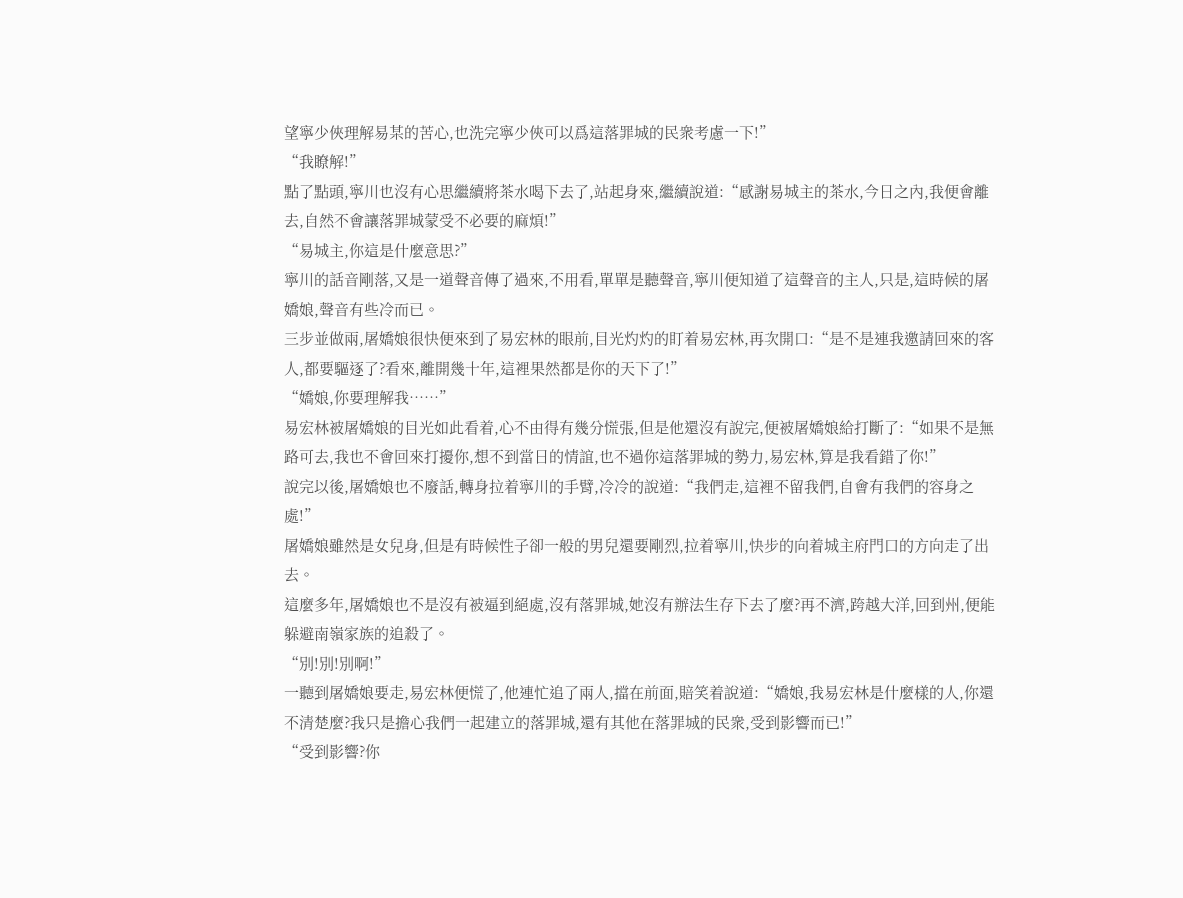望寧少俠理解易某的苦心,也洗完寧少俠可以爲這落罪城的民衆考慮一下!”
“我瞭解!”
點了點頭,寧川也沒有心思繼續將茶水喝下去了,站起身來,繼續說道:“感謝易城主的茶水,今日之內,我便會離去,自然不會讓落罪城蒙受不必要的麻煩!”
“易城主,你這是什麼意思?”
寧川的話音剛落,又是一道聲音傳了過來,不用看,單單是聽聲音,寧川便知道了這聲音的主人,只是,這時候的屠嬌娘,聲音有些冷而已。
三步並做兩,屠嬌娘很快便來到了易宏林的眼前,目光灼灼的盯着易宏林,再次開口:“是不是連我邀請回來的客人,都要驅逐了?看來,離開幾十年,這裡果然都是你的天下了!”
“嬌娘,你要理解我……”
易宏林被屠嬌娘的目光如此看着,心不由得有幾分慌張,但是他還沒有說完,便被屠嬌娘給打斷了:“如果不是無路可去,我也不會回來打擾你,想不到當日的情誼,也不過你這落罪城的勢力,易宏林,算是我看錯了你!”
說完以後,屠嬌娘也不廢話,轉身拉着寧川的手臂,冷冷的說道:“我們走,這裡不留我們,自會有我們的容身之處!”
屠嬌娘雖然是女兒身,但是有時候性子卻一般的男兒還要剛烈,拉着寧川,快步的向着城主府門口的方向走了出去。
這麼多年,屠嬌娘也不是沒有被逼到絕處,沒有落罪城,她沒有辦法生存下去了麼?再不濟,跨越大洋,回到州,便能躲避南嶺家族的追殺了。
“別!別!別啊!”
一聽到屠嬌娘要走,易宏林便慌了,他連忙追了兩人,擋在前面,賠笑着說道:“嬌娘,我易宏林是什麼樣的人,你還不清楚麼?我只是擔心我們一起建立的落罪城,還有其他在落罪城的民衆,受到影響而已!”
“受到影響?你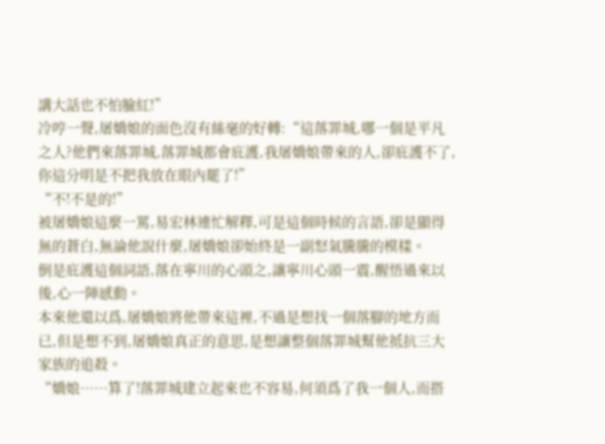講大話也不怕臉紅!”
冷哼一聲,屠嬌娘的面色沒有絲毫的好轉:“這落罪城,哪一個是平凡之人?他們來落罪城,落罪城都會庇護,我屠嬌娘帶來的人,卻庇護不了,你這分明是不把我放在眼內罷了!”
“不!不是的!”
被屠嬌娘這麼一罵,易宏林連忙解釋,可是這個時候的言語,卻是顯得無的蒼白,無論他說什麼,屠嬌娘卻始終是一副怒氣騰騰的模樣。
倒是庇護這個詞語,落在寧川的心頭之,讓寧川心頭一震,醒悟過來以後,心一陣感動。
本來他還以爲,屠嬌娘將他帶來這裡,不過是想找一個落腳的地方而已,但是想不到,屠嬌娘真正的意思,是想讓整個落罪城幫他抵抗三大家族的追殺。
“嬌娘……算了!落罪城建立起來也不容易,何須爲了我一個人,而搭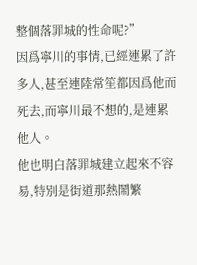整個落罪城的性命呢?”
因爲寧川的事情,已經連累了許多人,甚至連陸常笙都因爲他而死去,而寧川最不想的,是連累他人。
他也明白落罪城建立起來不容易,特別是街道那熱鬧繁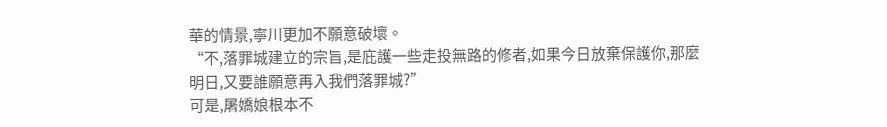華的情景,寧川更加不願意破壞。
“不,落罪城建立的宗旨,是庇護一些走投無路的修者,如果今日放棄保護你,那麼明日,又要誰願意再入我們落罪城?”
可是,屠嬌娘根本不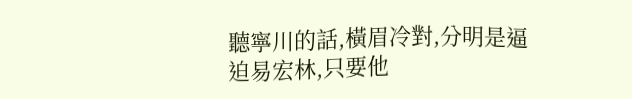聽寧川的話,橫眉冷對,分明是逼迫易宏林,只要他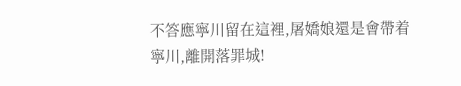不答應寧川留在這裡,屠嬌娘還是會帶着寧川,離開落罪城!